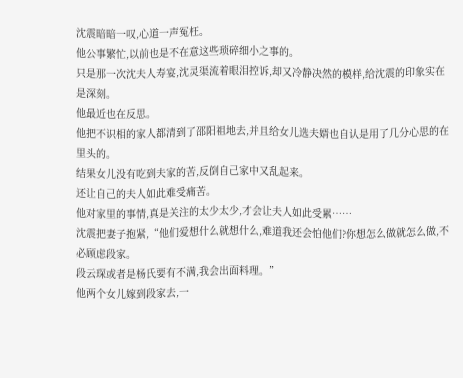沈震暗暗一叹,心道一声冤枉。
他公事繁忙,以前也是不在意这些琐碎细小之事的。
只是那一次沈夫人寿宴,沈灵渠流着眼泪控诉,却又冷静决然的模样,给沈震的印象实在是深刻。
他最近也在反思。
他把不识相的家人都清到了邵阳祖地去,并且给女儿选夫婿也自认是用了几分心思的在里头的。
结果女儿没有吃到夫家的苦,反倒自己家中又乱起来。
还让自己的夫人如此难受痛苦。
他对家里的事情,真是关注的太少太少,才会让夫人如此受累……
沈震把妻子抱紧,“他们爱想什么就想什么,难道我还会怕他们?你想怎么做就怎么做,不必顾虑段家。
段云琛或者是杨氏要有不满,我会出面料理。”
他两个女儿嫁到段家去,一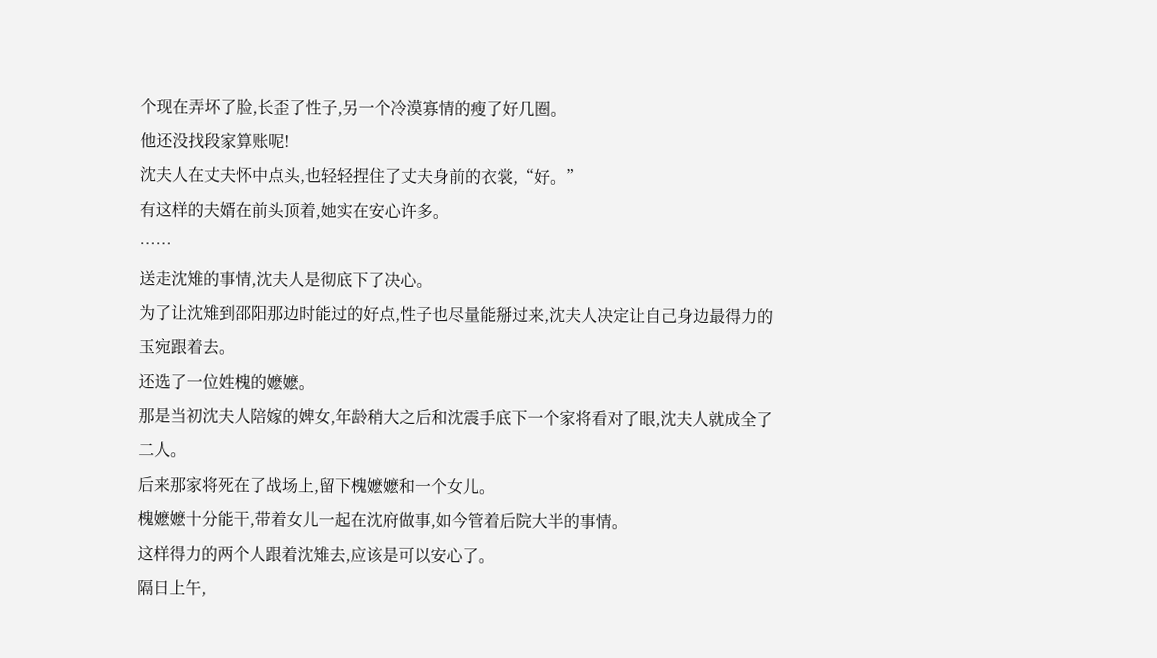个现在弄坏了脸,长歪了性子,另一个冷漠寡情的瘦了好几圈。
他还没找段家算账呢!
沈夫人在丈夫怀中点头,也轻轻捏住了丈夫身前的衣裳,“好。”
有这样的夫婿在前头顶着,她实在安心许多。
……
送走沈雉的事情,沈夫人是彻底下了决心。
为了让沈雉到邵阳那边时能过的好点,性子也尽量能掰过来,沈夫人决定让自己身边最得力的玉宛跟着去。
还选了一位姓槐的嬷嬷。
那是当初沈夫人陪嫁的婢女,年龄稍大之后和沈震手底下一个家将看对了眼,沈夫人就成全了二人。
后来那家将死在了战场上,留下槐嬷嬷和一个女儿。
槐嬷嬷十分能干,带着女儿一起在沈府做事,如今管着后院大半的事情。
这样得力的两个人跟着沈雉去,应该是可以安心了。
隔日上午,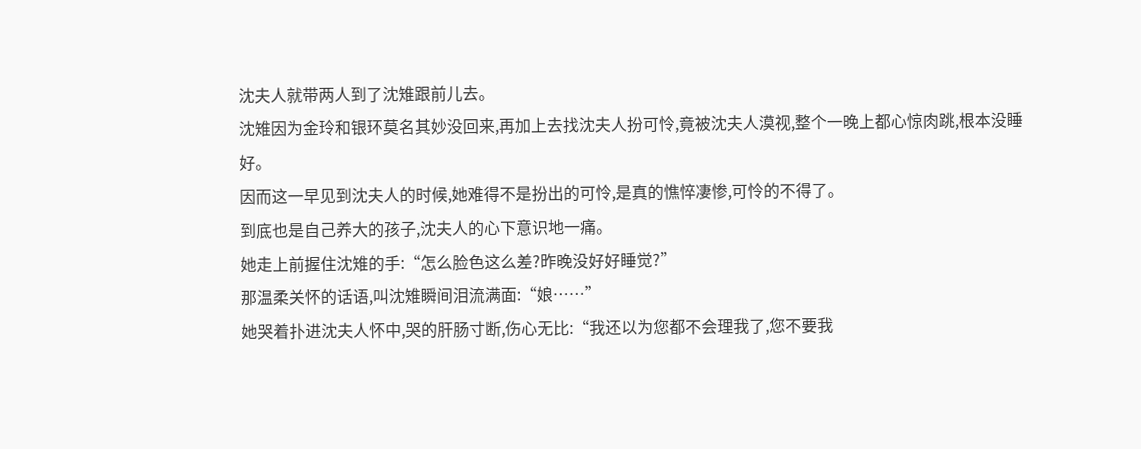沈夫人就带两人到了沈雉跟前儿去。
沈雉因为金玲和银环莫名其妙没回来,再加上去找沈夫人扮可怜,竟被沈夫人漠视,整个一晚上都心惊肉跳,根本没睡好。
因而这一早见到沈夫人的时候,她难得不是扮出的可怜,是真的憔悴凄惨,可怜的不得了。
到底也是自己养大的孩子,沈夫人的心下意识地一痛。
她走上前握住沈雉的手:“怎么脸色这么差?昨晚没好好睡觉?”
那温柔关怀的话语,叫沈雉瞬间泪流满面:“娘……”
她哭着扑进沈夫人怀中,哭的肝肠寸断,伤心无比:“我还以为您都不会理我了,您不要我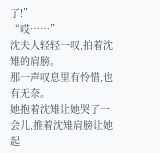了!”
“哎……”
沈夫人轻轻一叹,拍着沈雉的肩膀。
那一声叹息里有怜惜,也有无奈。
她抱着沈雉让她哭了一会儿,推着沈雉肩膀让她起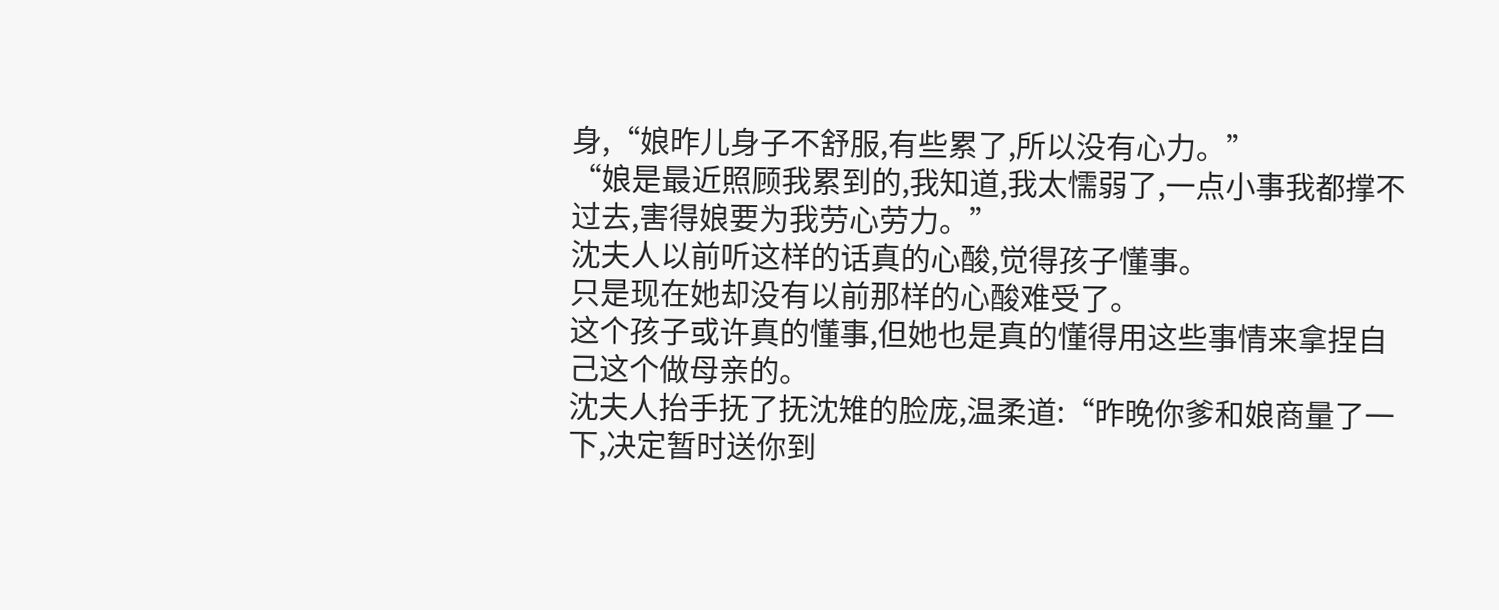身,“娘昨儿身子不舒服,有些累了,所以没有心力。”
“娘是最近照顾我累到的,我知道,我太懦弱了,一点小事我都撑不过去,害得娘要为我劳心劳力。”
沈夫人以前听这样的话真的心酸,觉得孩子懂事。
只是现在她却没有以前那样的心酸难受了。
这个孩子或许真的懂事,但她也是真的懂得用这些事情来拿捏自己这个做母亲的。
沈夫人抬手抚了抚沈雉的脸庞,温柔道:“昨晚你爹和娘商量了一下,决定暂时送你到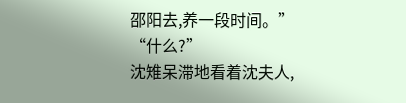邵阳去,养一段时间。”
“什么?”
沈雉呆滞地看着沈夫人,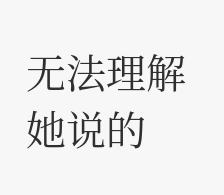无法理解她说的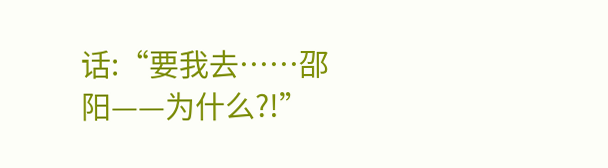话:“要我去……邵阳——为什么?!”